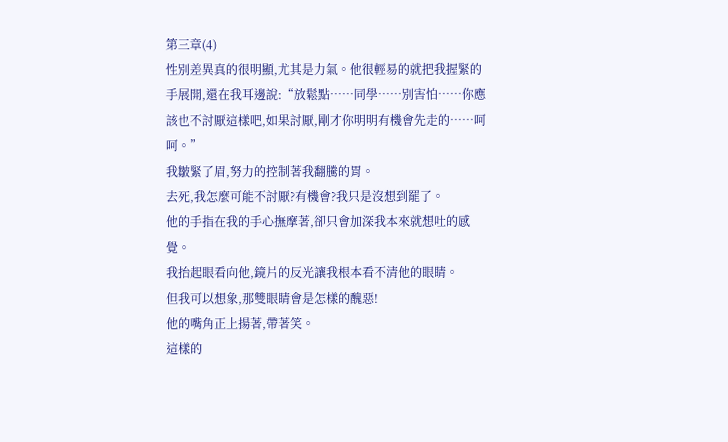第三章(4)
性別差異真的很明顯,尤其是力氣。他很輕易的就把我握緊的手展開,還在我耳邊說:“放鬆點……同學……別害怕……你應該也不討厭這樣吧,如果討厭,剛才你明明有機會先走的……呵呵。”
我皺緊了眉,努力的控制著我翻騰的胃。
去死,我怎麼可能不討厭?有機會?我只是沒想到罷了。
他的手指在我的手心撫摩著,卻只會加深我本來就想吐的感覺。
我抬起眼看向他,鏡片的反光讓我根本看不清他的眼睛。
但我可以想象,那雙眼睛會是怎樣的醜惡!
他的嘴角正上揚著,帶著笑。
這樣的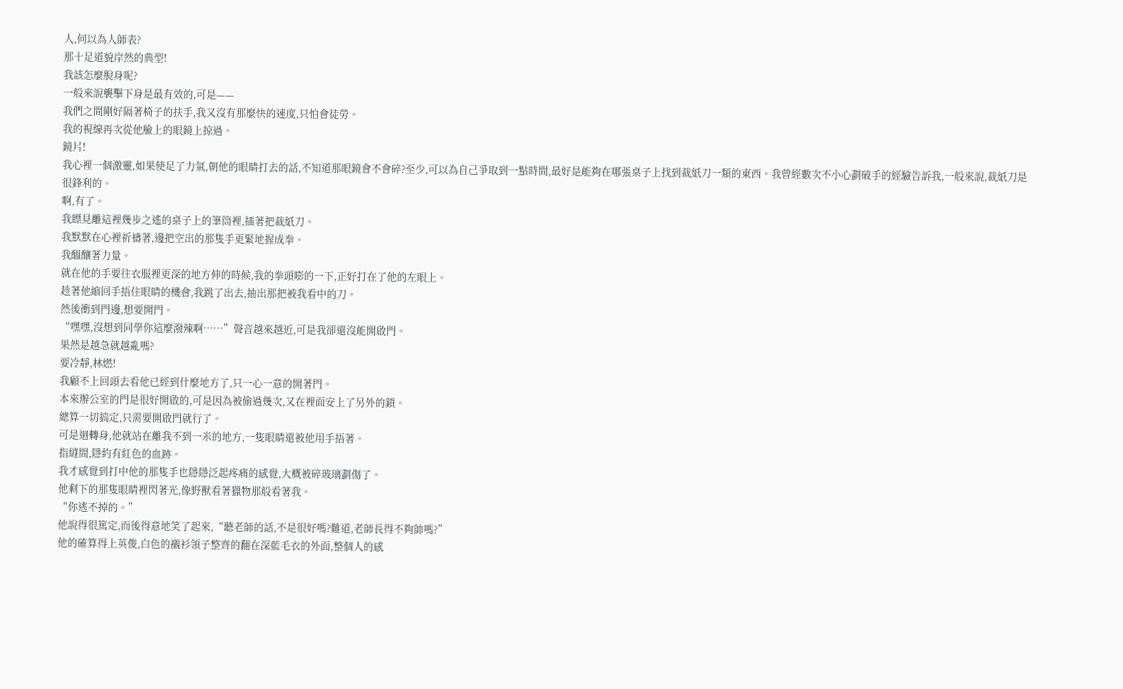人,何以為人師表?
那十足道貌岸然的典型!
我該怎麼脫身呢?
一般來說襲擊下身是最有效的,可是——
我們之間剛好隔著椅子的扶手,我又沒有那麼快的速度,只怕會徒勞。
我的視線再次從他臉上的眼鏡上掠過。
鏡片!
我心裡一個激靈,如果使足了力氣,朝他的眼睛打去的話,不知道那眼鏡會不會碎?至少,可以為自己爭取到一點時間,最好是能夠在哪張桌子上找到裁紙刀一類的東西。我曾經數次不小心劃破手的經驗告訴我,一般來說,裁紙刀是很鋒利的。
啊,有了。
我瞟見離這裡幾步之遙的桌子上的筆筒裡,插著把裁紙刀。
我默默在心裡祈禱著,邊把空出的那隻手更緊地握成拳。
我醞釀著力量。
就在他的手要往衣服裡更深的地方伸的時候,我的拳頭嘭的一下,正好打在了他的左眼上。
趁著他縮回手捂住眼睛的機會,我跳了出去,抽出那把被我看中的刀。
然後衝到門邊,想要開門。
“嘿嘿,沒想到同學你這麼潑辣啊……”聲音越來越近,可是我卻還沒能開啟門。
果然是越急就越亂嗎?
要冷靜,林燃!
我顧不上回頭去看他已經到什麼地方了,只一心一意的開著門。
本來辦公室的門是很好開啟的,可是因為被偷過幾次,又在裡面安上了另外的鎖。
總算一切搞定,只需要開啟門就行了。
可是迴轉身,他就站在離我不到一米的地方,一隻眼睛還被他用手捂著。
指縫間,隱約有紅色的血跡。
我才感覺到打中他的那隻手也隱隱泛起疼痛的感覺,大概被碎玻璃劃傷了。
他剩下的那隻眼睛裡閃著光,像野獸看著獵物那般看著我。
“你逃不掉的。”
他說得很篤定,而後得意地笑了起來,“聽老師的話,不是很好嗎?難道,老師長得不夠帥嗎?”
他的確算得上英俊,白色的襯衫領子整齊的翻在深藍毛衣的外面,整個人的感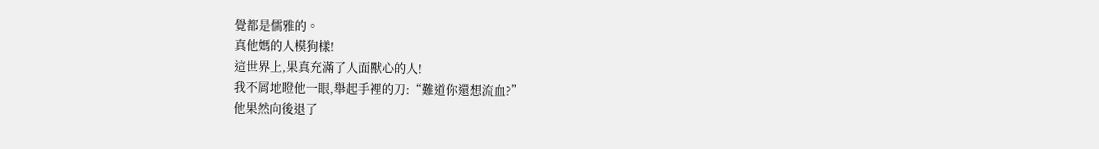覺都是儒雅的。
真他媽的人模狗樣!
這世界上,果真充滿了人面獸心的人!
我不屑地瞪他一眼,舉起手裡的刀:“難道你還想流血?”
他果然向後退了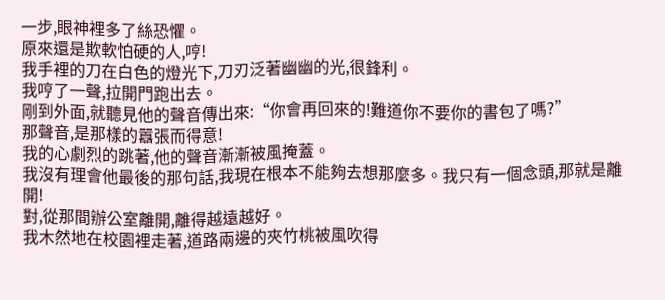一步,眼神裡多了絲恐懼。
原來還是欺軟怕硬的人,哼!
我手裡的刀在白色的燈光下,刀刃泛著幽幽的光,很鋒利。
我哼了一聲,拉開門跑出去。
剛到外面,就聽見他的聲音傳出來:“你會再回來的!難道你不要你的書包了嗎?”
那聲音,是那樣的囂張而得意!
我的心劇烈的跳著,他的聲音漸漸被風掩蓋。
我沒有理會他最後的那句話,我現在根本不能夠去想那麼多。我只有一個念頭,那就是離開!
對,從那間辦公室離開,離得越遠越好。
我木然地在校園裡走著,道路兩邊的夾竹桃被風吹得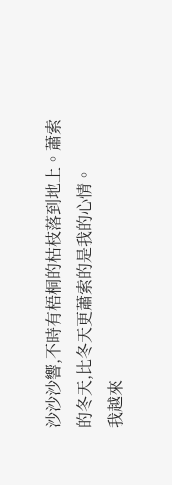沙沙沙響,不時有梧桐的枯枝落到地上。蕭索的冬天,比冬天更蕭索的是我的心情。
我越來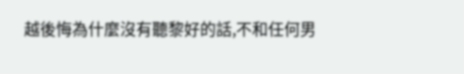越後悔為什麼沒有聽黎好的話,不和任何男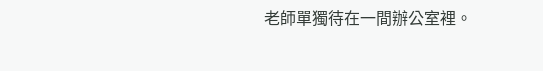老師單獨待在一間辦公室裡。